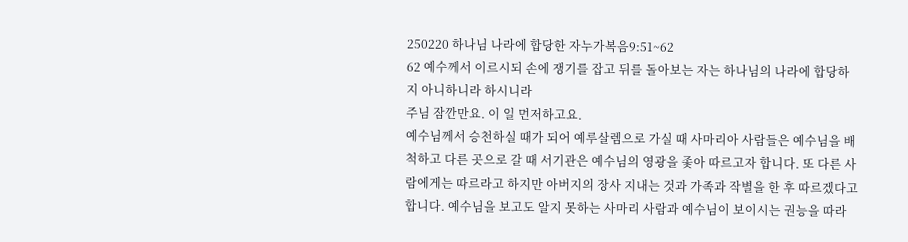250220 하나님 나라에 합당한 자누가복음9:51~62
62 예수께서 이르시되 손에 쟁기를 잡고 뒤를 돌아보는 자는 하나님의 나라에 합당하지 아니하니라 하시니라
주님 잠깐만요. 이 일 먼저하고요.
예수님께서 승천하실 때가 되어 예루살렘으로 가실 때 사마리아 사람들은 예수님을 배척하고 다른 곳으로 갈 때 서기관은 예수님의 영광을 좇아 따르고자 합니다. 또 다른 사람에게는 따르라고 하지만 아버지의 장사 지내는 것과 가족과 작별을 한 후 따르겠다고 합니다. 예수님을 보고도 알지 못하는 사마리 사람과 예수님이 보이시는 권능을 따라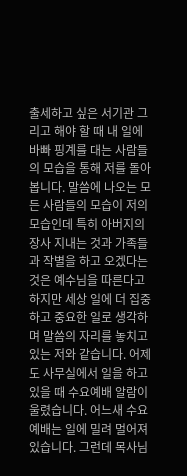출세하고 싶은 서기관 그리고 해야 할 때 내 일에 바빠 핑계를 대는 사람들의 모습을 통해 저를 돌아봅니다. 말씀에 나오는 모든 사람들의 모습이 저의 모습인데 특히 아버지의 장사 지내는 것과 가족들과 작별을 하고 오겠다는 것은 예수님을 따른다고 하지만 세상 일에 더 집중하고 중요한 일로 생각하며 말씀의 자리를 놓치고 있는 저와 같습니다. 어제도 사무실에서 일을 하고 있을 때 수요예배 알람이 울렸습니다. 어느새 수요예배는 일에 밀려 멀어져 있습니다. 그런데 목사님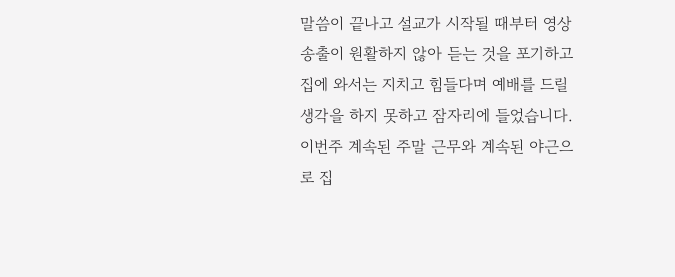말씀이 끝나고 설교가 시작될 때부터 영상 송출이 원활하지 않아 듣는 것을 포기하고 집에 와서는 지치고 힘들다며 예배를 드릴 생각을 하지 못하고 잠자리에 들었습니다. 이번주 계속된 주말 근무와 계속된 야근으로 집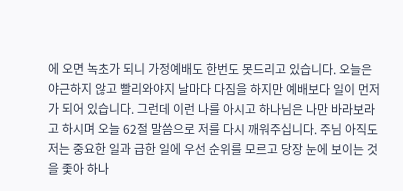에 오면 녹초가 되니 가정예배도 한번도 못드리고 있습니다. 오늘은 야근하지 않고 빨리와야지 날마다 다짐을 하지만 예배보다 일이 먼저가 되어 있습니다. 그런데 이런 나를 아시고 하나님은 나만 바라보라고 하시며 오늘 62절 말씀으로 저를 다시 깨워주십니다. 주님 아직도 저는 중요한 일과 급한 일에 우선 순위를 모르고 당장 눈에 보이는 것을 좇아 하나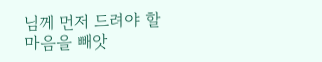님께 먼저 드려야 할 마음을 빼앗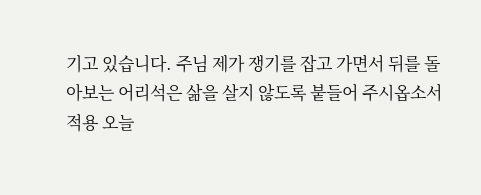기고 있습니다. 주님 제가 쟁기를 잡고 가면서 뒤를 돌아보는 어리석은 삶을 살지 않도록 붙들어 주시옵소서
적용 오늘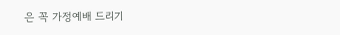은 꼭 가정예배 드리기